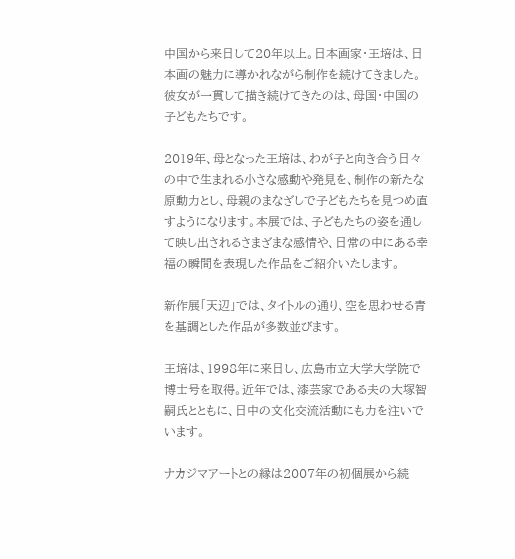中国から来日して20年以上。日本画家・王培は、日本画の魅力に導かれながら制作を続けてきました。彼女が一貫して描き続けてきたのは、母国・中国の子どもたちです。

2019年、母となった王培は、わが子と向き合う日々の中で生まれる小さな感動や発見を、制作の新たな原動力とし、母親のまなざしで子どもたちを見つめ直すようになります。本展では、子どもたちの姿を通して映し出されるさまざまな感情や、日常の中にある幸福の瞬間を表現した作品をご紹介いたします。

新作展「天辺」では、タイトルの通り、空を思わせる青を基調とした作品が多数並びます。

王培は、1998年に来日し、広島市立大学大学院で博士号を取得。近年では、漆芸家である夫の大塚智嗣氏とともに、日中の文化交流活動にも力を注いでいます。

ナカジマアートとの縁は2007年の初個展から続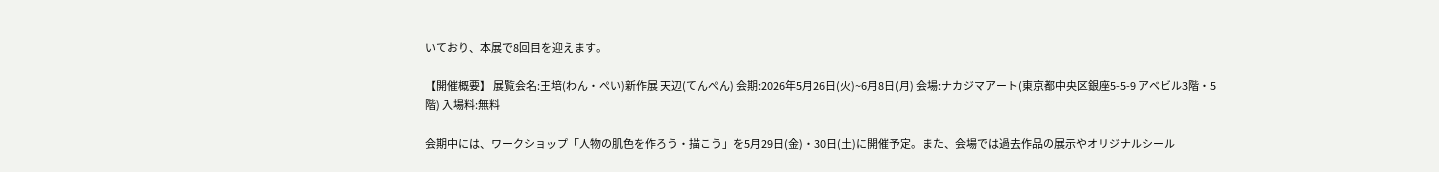いており、本展で8回目を迎えます。

【開催概要】 展覧会名:王培(わん・ぺい)新作展 天辺(てんぺん) 会期:2026年5月26日(火)~6月8日(月) 会場:ナカジマアート(東京都中央区銀座5-5-9 アベビル3階・5階) 入場料:無料

会期中には、ワークショップ「人物の肌色を作ろう・描こう」を5月29日(金)・30日(土)に開催予定。また、会場では過去作品の展示やオリジナルシール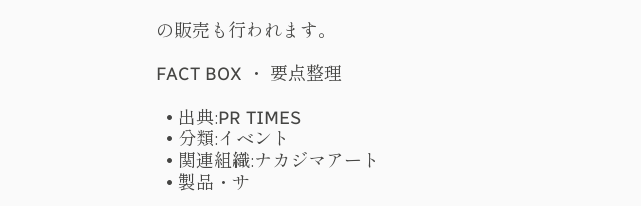の販売も行われます。

FACT BOX ・ 要点整理

  • 出典:PR TIMES
  • 分類:イベント
  • 関連組織:ナカジマアート
  • 製品・サ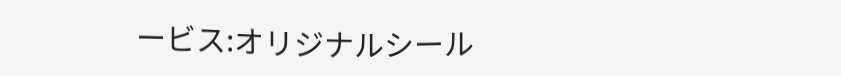ービス:オリジナルシール